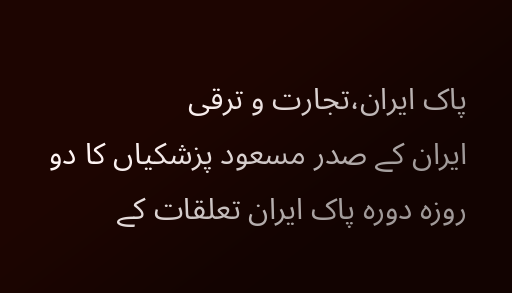پاک ایران،تجارت و ترقی
ایران کے صدر مسعود پزشکیاں کا دو روزہ دورہ پاک ایران تعلقات کے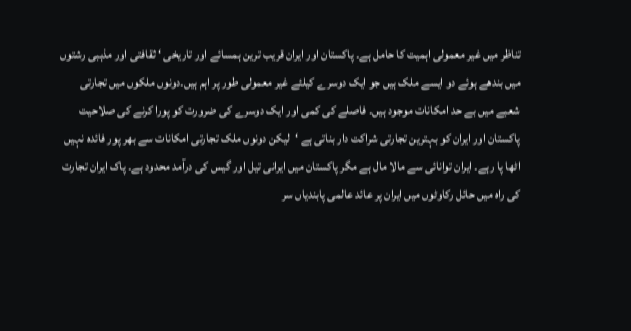تناظر میں غیر معمولی اہمیت کا حامل ہے۔ پاکستان اور ایران قریب ترین ہمسائے اور تاریخی ‘ ثقافتی اور مذہبی رشتوں میں بندھے ہوئے دو ایسے ملک ہیں جو ایک دوسرے کیلئے غیر معمولی طور پر اہم ہیں۔دونوں ملکوں میں تجارتی شعبے میں بے حد امکانات موجود ہیں۔ فاصلے کی کمی اور ایک دوسرے کی ضرورت کو پورا کرنے کی صلاحیت پاکستان اور ایران کو بہترین تجارتی شراکت دار بناتی ہے ‘لیکن دونوں ملک تجارتی امکانات سے بھر پور فائدہ نہیں اٹھا پا رہے۔ ایران توانائی سے مالا مال ہے مگر پاکستان میں ایرانی تیل اور گیس کی درآمد محدود ہے۔ پاک ایران تجارت کی راہ میں حائل رکاوٹوں میں ایران پر عائد عالمی پابندیاں سر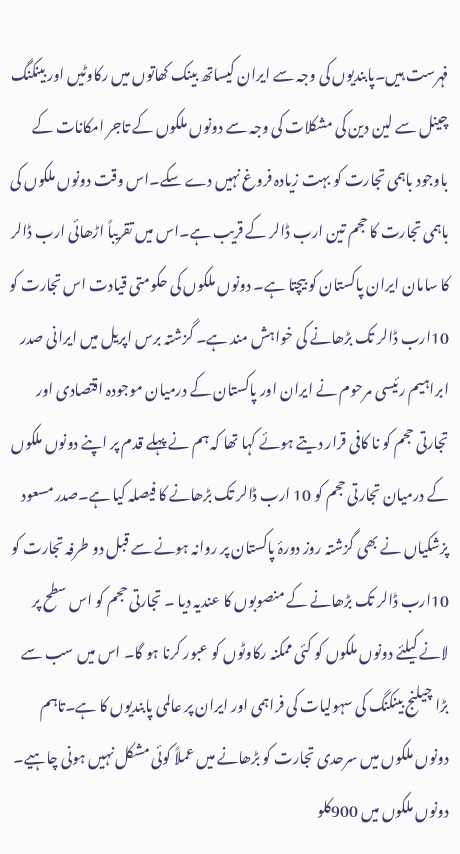فہرست ہیں۔پابندیوں کی وجہ سے ایران کیساتھ بینک کھاتوں میں رکاوٹیں اور بینکنگ چینل سے لین دین کی مشکلات کی وجہ سے دونوں ملکوں کے تاجر امکانات کے باوجود باہمی تجارت کو بہت زیادہ فروغ نہیں دے سکے۔اس وقت دونوں ملکوں کی باہمی تجارت کا حجم تین ارب ڈالر کے قریب ہے۔اس میں تقریباً اڑھائی ارب ڈالر کا سامان ایران پاکستان کو بیچتا ہے۔ دونوں ملکوں کی حکومتی قیادت اس تجارت کو 10ارب ڈالر تک بڑھانے کی خواہش مند ہے۔ گزشتہ برس اپریل میں ایرانی صدر ابراہیم رئیسی مرحوم نے ایران اور پاکستان کے درمیان موجودہ اقتصادی اور تجارتی حجم کو نا کافی قرار دیتے ہوئے کہا تھا کہ ہم نے پہلے قدم پر اپنے دونوں ملکوں کے درمیان تجارتی حجم کو 10 ارب ڈالر تک بڑھانے کا فیصلہ کیا ہے۔صدر مسعود پزشکیاں نے بھی گزشتہ روز دورۂ پاکستان پر روانہ ہونے سے قبل دو طرفہ تجارت کو 10ارب ڈالر تک بڑھانے کے منصوبوں کا عندیہ دیا ۔ تجارتی حجم کو اس سطح پر لانے کیلئے دونوں ملکوں کو کئی ممکنہ رکاوٹوں کو عبور کرنا ہو گا۔ اس میں سب سے بڑا چیلنج بینکنگ کی سہولیات کی فراہمی اور ایران پر عالمی پابندیوں کا ہے۔تاہم دونوں ملکوں میں سرحدی تجارت کو بڑھانے میں عملاً کوئی مشکل نہیں ہونی چاہیے۔ دونوں ملکوں میں 900کلو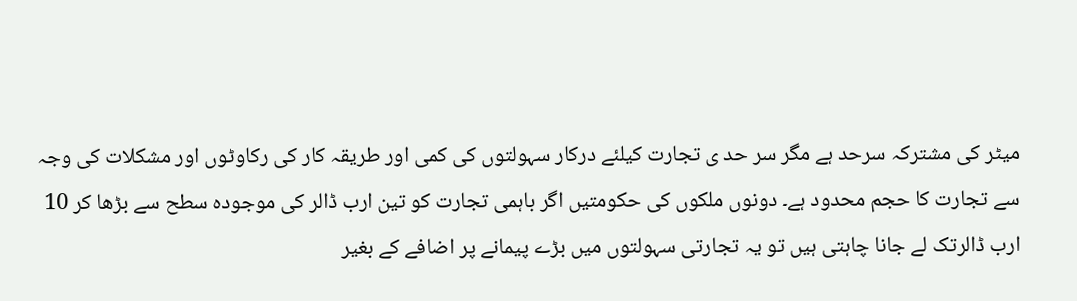میٹر کی مشترکہ سرحد ہے مگر سر حد ی تجارت کیلئے درکار سہولتوں کی کمی اور طریقہ کار کی رکاوٹوں اور مشکلات کی وجہ سے تجارت کا حجم محدود ہے۔ دونوں ملکوں کی حکومتیں اگر باہمی تجارت کو تین ارب ڈالر کی موجودہ سطح سے بڑھا کر 10 ارب ڈالرتک لے جانا چاہتی ہیں تو یہ تجارتی سہولتوں میں بڑے پیمانے پر اضافے کے بغیر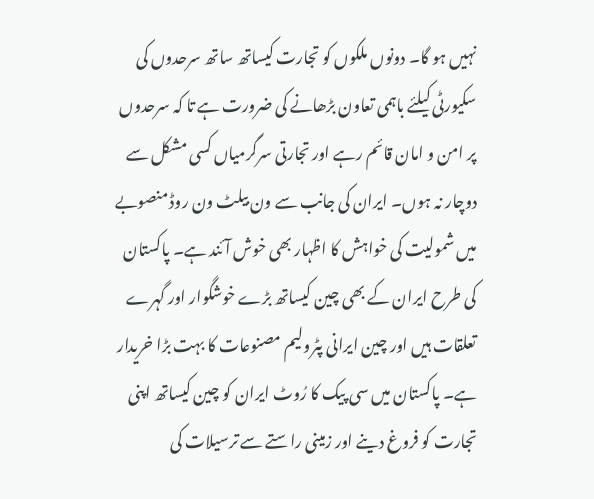نہیں ہو گا۔ دونوں ملکوں کو تجارت کیساتھ ساتھ سرحدوں کی سکیورٹی کیلئے باہمی تعاون بڑھانے کی ضرورت ہے تا کہ سرحدوں پر امن و امان قائم رہے اور تجارتی سرگرمیاں کسی مشکل سے دوچار نہ ہوں۔ ایران کی جانب سے ون بیلٹ ون روڈ منصوبے میں شمولیت کی خواہش کا اظہار بھی خوش آئند ہے۔ پاکستان کی طرح ایران کے بھی چین کیساتھ بڑے خوشگوار اور گہرے تعلقات ہیں اور چین ایرانی پٹرولیم مصنوعات کا بہت بڑا خریدار ہے۔ پاکستان میں سی پیک کا رُوٹ ایران کو چین کیساتھ اپنی تجارت کو فروغ دینے اور زمینی راستے سے ترسیلات کی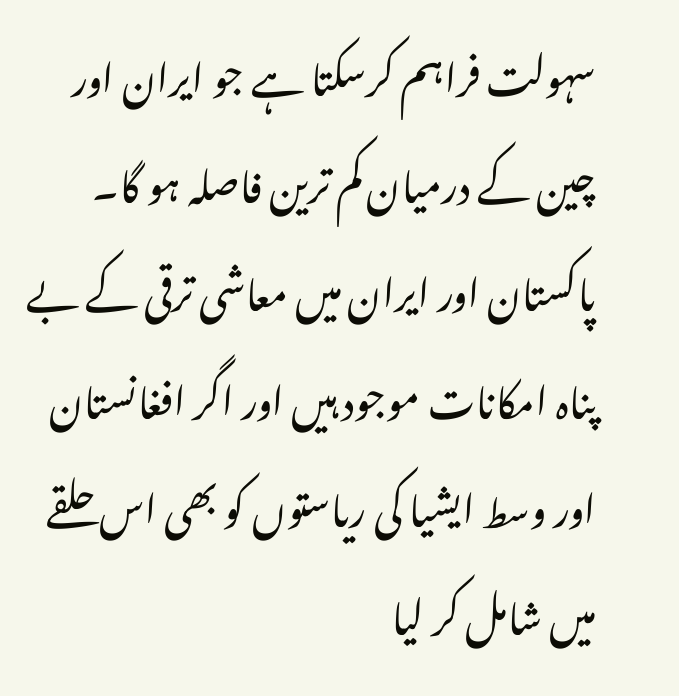سہولت فراہم کرسکتا ہے جو ایران اور چین کے درمیان کم ترین فاصلہ ہو گا۔ پاکستان اور ایران میں معاشی ترقی کے بے پناہ امکانات موجود ہیں اور اگر افغانستان اور وسط ایشیا کی ریاستوں کو بھی اس حلقے میں شامل کر لیا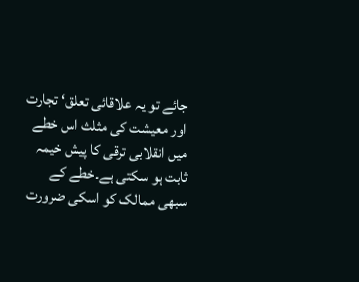جائے تو یہ علاقائی تعلق‘ تجارت اور معیشت کی مثلث اس خطے میں انقلابی ترقی کا پیش خیمہ ثابت ہو سکتی ہے۔خطے کے سبھی ممالک کو اسکی ضرورت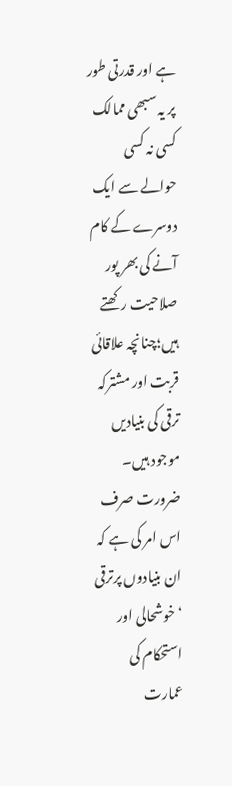ہے اور قدرتی طور پر یہ سبھی ممالک کسی نہ کسی حوالے سے ایک دوسرے کے کام آنے کی بھر پور صلاحیت رکھتے ہیں؛چنانچہ علاقائی قربت اور مشترکہ ترقی کی بنیادیں موجود ہیں۔ ضرورت صرف اس امر کی ہے کہ ان بنیادوں پرترقی ‘ خوشحالی اور استحکام کی عمارت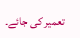تعمیر کی جائے۔